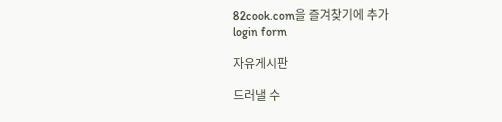82cook.com을 즐겨찾기에 추가
login form

자유게시판

드러낼 수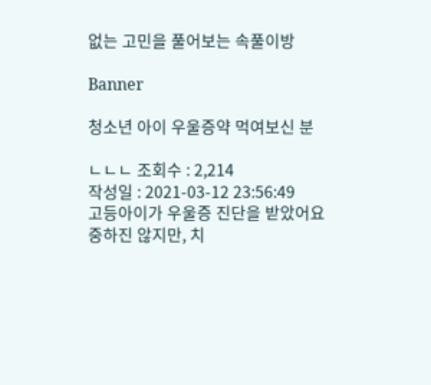없는 고민을 풀어보는 속풀이방

Banner

청소년 아이 우울증약 먹여보신 분

ㄴㄴㄴ 조회수 : 2,214
작성일 : 2021-03-12 23:56:49
고등아이가 우울증 진단을 받았어요
중하진 않지만, 치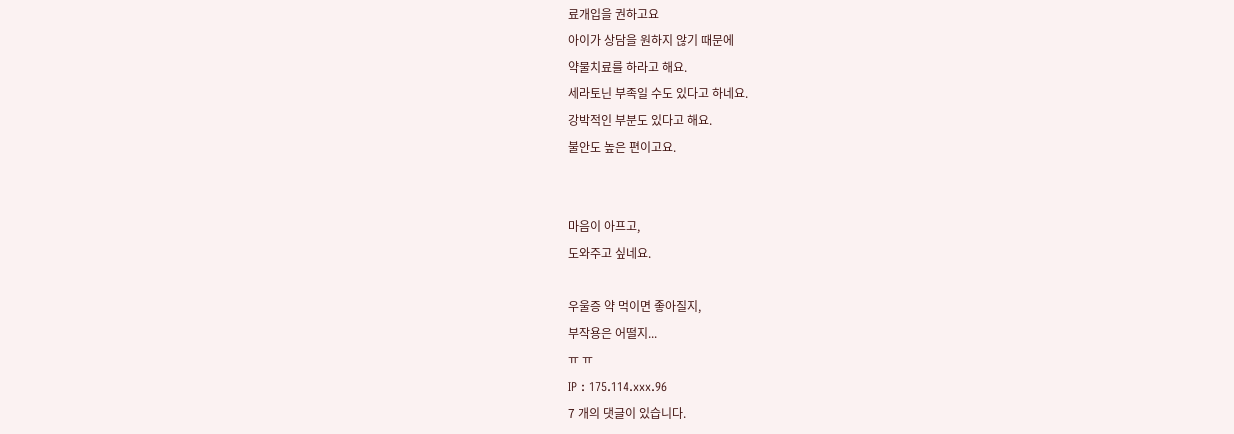료개입을 권하고요
아이가 상담을 원하지 않기 때문에
약물치료를 하라고 해요.
세라토닌 부족일 수도 있다고 하네요.
강박적인 부분도 있다고 해요.
불안도 높은 편이고요.


마음이 아프고,
도와주고 싶네요.

우울증 약 먹이면 좋아질지,
부작용은 어떨지...
ㅠ ㅠ
IP : 175.114.xxx.96
7 개의 댓글이 있습니다.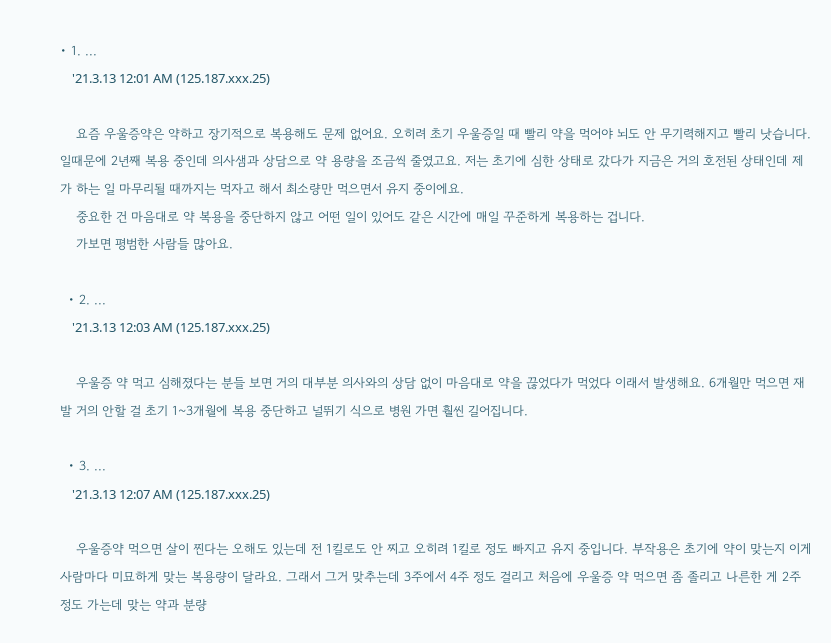• 1. ...
    '21.3.13 12:01 AM (125.187.xxx.25)

    요즘 우울증약은 약하고 장기적으로 복용해도 문제 없어요. 오히려 초기 우울증일 때 빨리 약을 먹어야 뇌도 안 무기력해지고 빨리 낫습니다. 일때문에 2년째 복용 중인데 의사샘과 상담으로 약 용량을 조금씩 줄였고요. 저는 초기에 심한 상태로 갔다가 지금은 거의 호전된 상태인데 제가 하는 일 마무리될 때까지는 먹자고 해서 최소량만 먹으면서 유지 중이에요.
    중요한 건 마음대로 약 복용을 중단하지 않고 어떤 일이 있어도 같은 시간에 매일 꾸준하게 복용하는 겁니다.
    가보면 평범한 사람들 많아요.

  • 2. ...
    '21.3.13 12:03 AM (125.187.xxx.25)

    우울증 약 먹고 심해졌다는 분들 보면 거의 대부분 의사와의 상담 없이 마음대로 약을 끊었다가 먹었다 이래서 발생해요. 6개월만 먹으면 재발 거의 안할 걸 초기 1~3개월에 복용 중단하고 널뛰기 식으로 병원 가면 훨씬 길어집니다.

  • 3. ...
    '21.3.13 12:07 AM (125.187.xxx.25)

    우울증약 먹으면 살이 찐다는 오해도 있는데 전 1킬로도 안 찌고 오히려 1킬로 정도 빠지고 유지 중입니다. 부작용은 초기에 약이 맞는지 이게 사람마다 미묘하게 맞는 복용량이 달라요. 그래서 그거 맞추는데 3주에서 4주 정도 걸리고 처음에 우울증 약 먹으면 좀 졸리고 나른한 게 2주 정도 가는데 맞는 약과 분량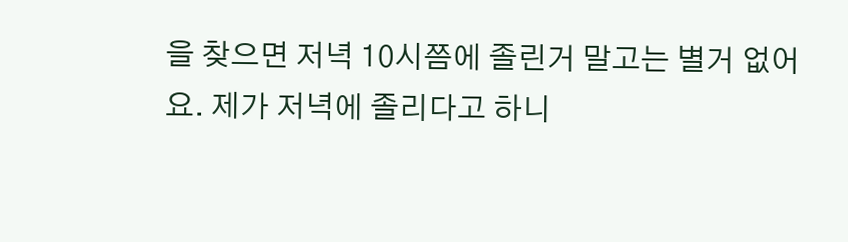을 찾으면 저녁 10시쯤에 졸린거 말고는 별거 없어요. 제가 저녁에 졸리다고 하니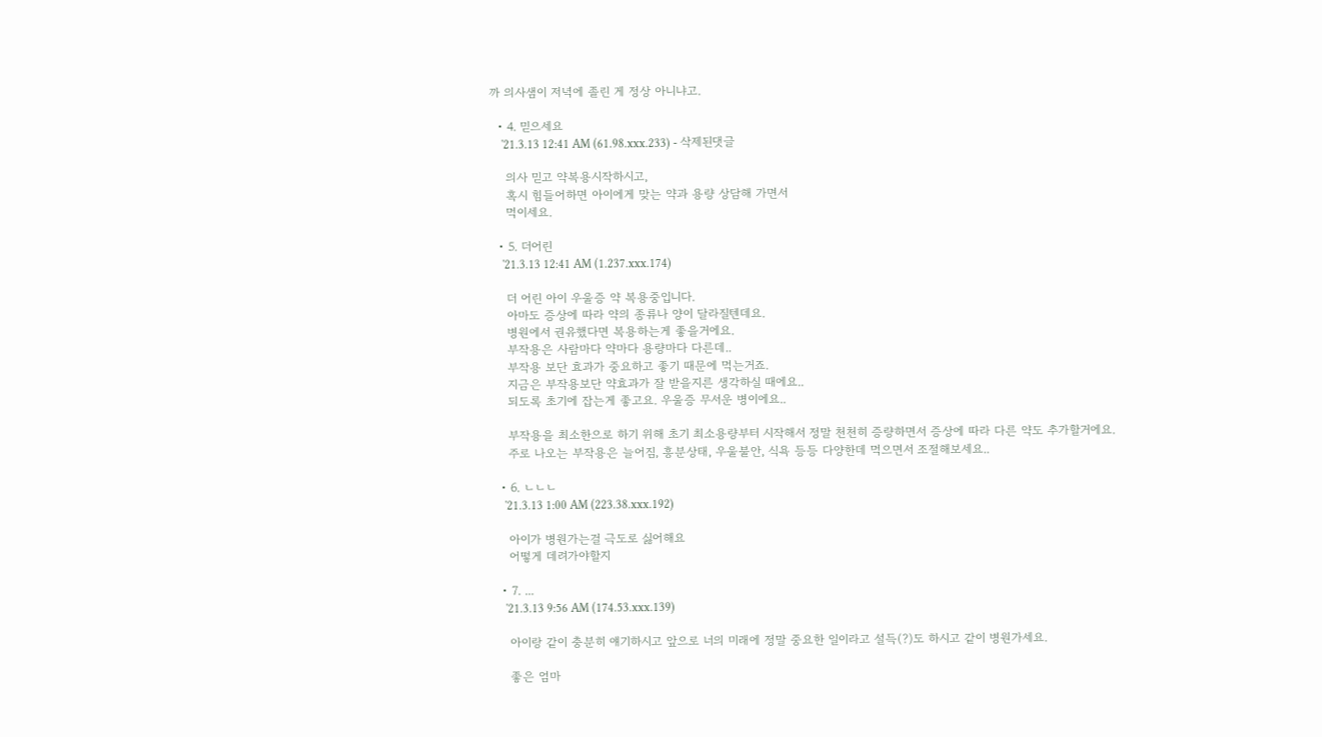까 의사샘이 저녁에 졸린 게 정상 아니냐고.

  • 4. 믿으세요
    '21.3.13 12:41 AM (61.98.xxx.233) - 삭제된댓글

    의사 믿고 약복용시작하시고,
    혹시 힘들어하면 아이에게 맞는 약과 용량 상담해 가면서
    먹이세요.

  • 5. 더어린
    '21.3.13 12:41 AM (1.237.xxx.174)

    더 어린 아이 우울증 약 복용중입니다.
    아마도 증상에 따라 약의 종류나 양이 달라질텐데요.
    병원에서 권유했다면 복용하는게 좋을거에요.
    부작용은 사람마다 약마다 용량마다 다른데..
    부작용 보단 효과가 중요하고 좋기 때문에 먹는거죠.
    지금은 부작용보단 약효과가 잘 받을지른 생각하실 때에요..
    되도록 초기에 잡는게 좋고요. 우울증 무서운 병이에요..

    부작용을 최소한으로 하기 위해 초기 최소용량부터 시작해서 정말 천천히 증량하면서 증상에 따라 다른 약도 추가할거에요.
    주로 나오는 부작용은 늘어짐, 흥분상태, 우울불안, 식욕 등등 다양한데 먹으면서 조절해보세요..

  • 6. ㄴㄴㄴ
    '21.3.13 1:00 AM (223.38.xxx.192)

    아이가 병원가는걸 극도로 싫어해요
    어떻게 데려가야할지

  • 7. ...
    '21.3.13 9:56 AM (174.53.xxx.139)

    아이랑 같이 충분히 얘기하시고 앞으로 너의 미래에 정말 중요한 일이라고 설득(?)도 하시고 같이 병원가세요.

    좋은 엄마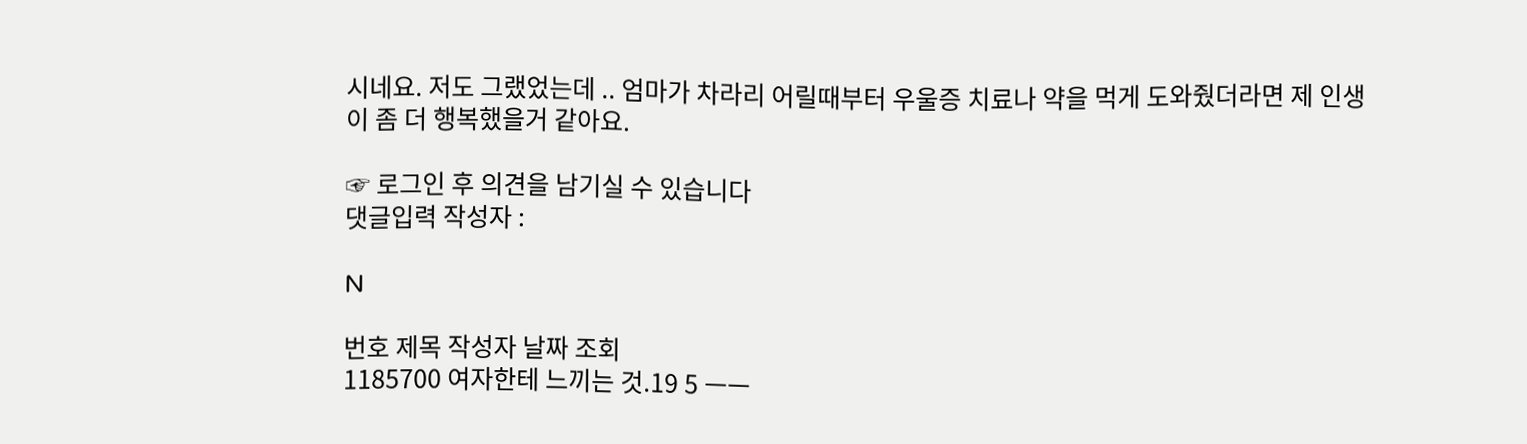시네요. 저도 그랬었는데 .. 엄마가 차라리 어릴때부터 우울증 치료나 약을 먹게 도와줬더라면 제 인생이 좀 더 행복했을거 같아요.

☞ 로그인 후 의견을 남기실 수 있습니다
댓글입력 작성자 :

N

번호 제목 작성자 날짜 조회
1185700 여자한테 느끼는 것.19 5 ㅡㅡ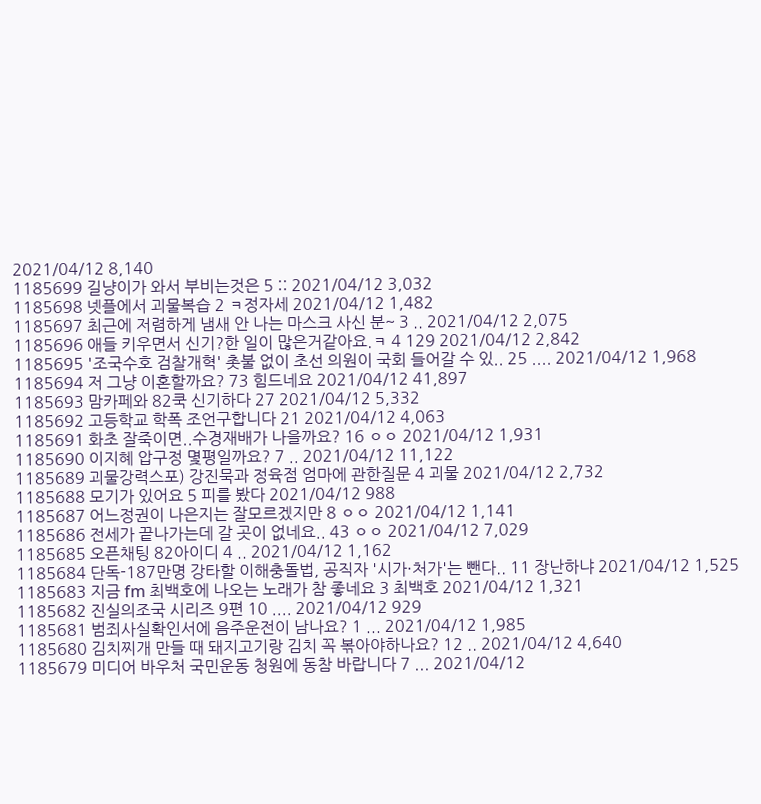2021/04/12 8,140
1185699 길냥이가 와서 부비는것은 5 :: 2021/04/12 3,032
1185698 넷플에서 괴물복습 2 ㅋ정자세 2021/04/12 1,482
1185697 최근에 저렴하게 냄새 안 나는 마스크 사신 분~ 3 .. 2021/04/12 2,075
1185696 애들 키우면서 신기?한 일이 많은거같아요.ㅋ 4 129 2021/04/12 2,842
1185695 '조국수호 검찰개혁' 촛불 없이 초선 의원이 국회 들어갈 수 있.. 25 .... 2021/04/12 1,968
1185694 저 그냥 이혼할까요? 73 힘드네요 2021/04/12 41,897
1185693 맘카페와 82쿡 신기하다 27 2021/04/12 5,332
1185692 고등학교 학폭 조언구합니다 21 2021/04/12 4,063
1185691 화초 잘죽이면..수경재배가 나을까요? 16 ㅇㅇ 2021/04/12 1,931
1185690 이지혜 압구정 몇평일까요? 7 .. 2021/04/12 11,122
1185689 괴물강력스포) 강진묵과 정육점 엄마에 관한질문 4 괴물 2021/04/12 2,732
1185688 모기가 있어요 5 피를 봤다 2021/04/12 988
1185687 어느정권이 나은지는 잘모르겠지만 8 ㅇㅇ 2021/04/12 1,141
1185686 전세가 끝나가는데 갈 곳이 없네요.. 43 ㅇㅇ 2021/04/12 7,029
1185685 오픈채팅 82아이디 4 .. 2021/04/12 1,162
1185684 단독-187만명 강타할 이해충돌법, 공직자 '시가·처가'는 뺀다.. 11 장난하냐 2021/04/12 1,525
1185683 지금 fm 최백호에 나오는 노래가 참 좋네요 3 최백호 2021/04/12 1,321
1185682 진실의조국 시리즈 9편 10 .... 2021/04/12 929
1185681 범죄사실확인서에 음주운전이 남나요? 1 ... 2021/04/12 1,985
1185680 김치찌개 만들 때 돼지고기랑 김치 꼭 볶아야하나요? 12 .. 2021/04/12 4,640
1185679 미디어 바우처 국민운동 청원에 동참 바랍니다 7 ... 2021/04/12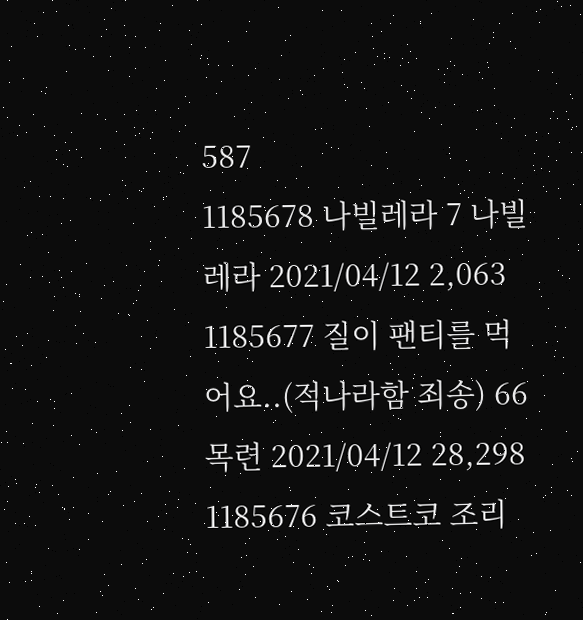587
1185678 나빌레라 7 나빌레라 2021/04/12 2,063
1185677 질이 팬티를 먹어요..(적나라함 죄송) 66 목련 2021/04/12 28,298
1185676 코스트코 조리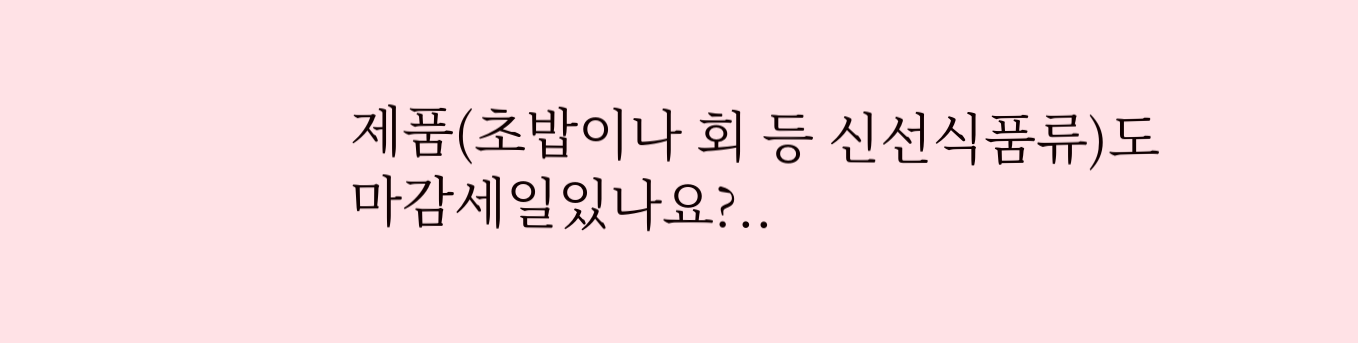제품(초밥이나 회 등 신선식품류)도 마감세일있나요?..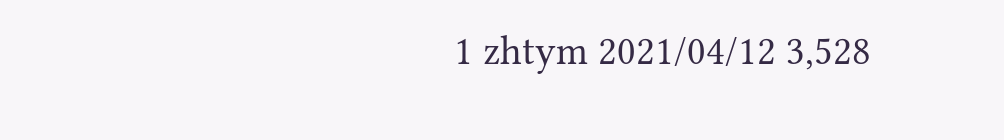1 zhtym 2021/04/12 3,528